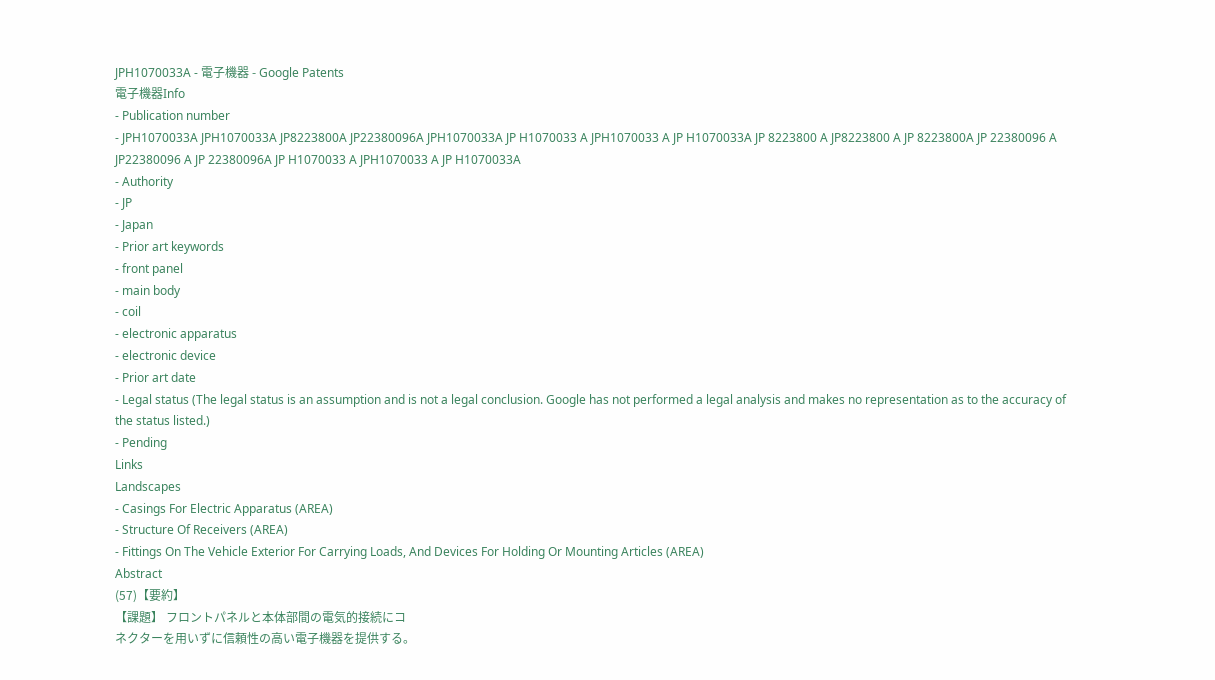JPH1070033A - 電子機器 - Google Patents
電子機器Info
- Publication number
- JPH1070033A JPH1070033A JP8223800A JP22380096A JPH1070033A JP H1070033 A JPH1070033 A JP H1070033A JP 8223800 A JP8223800 A JP 8223800A JP 22380096 A JP22380096 A JP 22380096A JP H1070033 A JPH1070033 A JP H1070033A
- Authority
- JP
- Japan
- Prior art keywords
- front panel
- main body
- coil
- electronic apparatus
- electronic device
- Prior art date
- Legal status (The legal status is an assumption and is not a legal conclusion. Google has not performed a legal analysis and makes no representation as to the accuracy of the status listed.)
- Pending
Links
Landscapes
- Casings For Electric Apparatus (AREA)
- Structure Of Receivers (AREA)
- Fittings On The Vehicle Exterior For Carrying Loads, And Devices For Holding Or Mounting Articles (AREA)
Abstract
(57)【要約】
【課題】 フロントパネルと本体部間の電気的接続にコ
ネクターを用いずに信頼性の高い電子機器を提供する。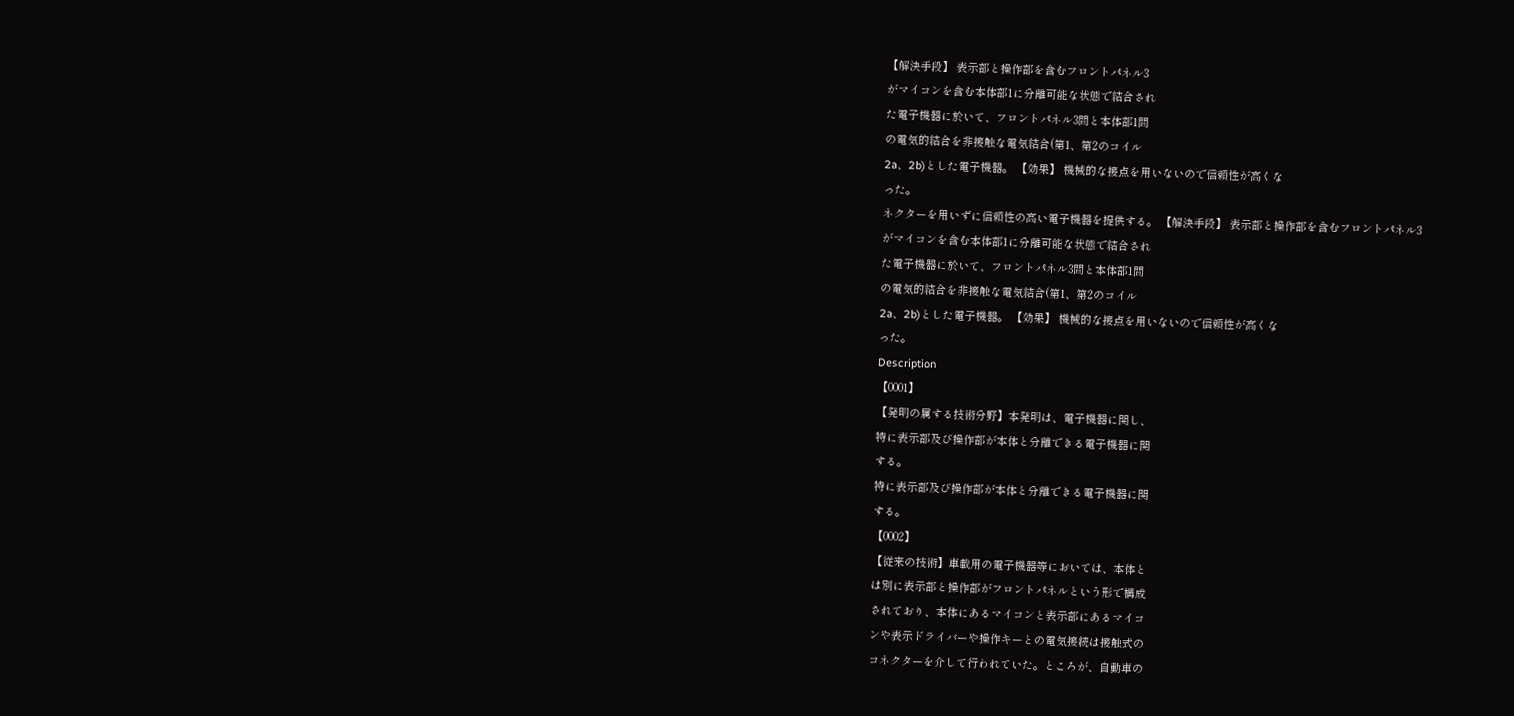【解決手段】 表示部と操作部を含むフロントパネル3
がマイコンを含む本体部1に分離可能な状態で結合され
た電子機器に於いて、フロントパネル3間と本体部1間
の電気的結合を非接触な電気結合(第1、第2のコイル
2a、2b)とした電子機器。 【効果】 機械的な接点を用いないので信頼性が高くな
った。
ネクターを用いずに信頼性の高い電子機器を提供する。 【解決手段】 表示部と操作部を含むフロントパネル3
がマイコンを含む本体部1に分離可能な状態で結合され
た電子機器に於いて、フロントパネル3間と本体部1間
の電気的結合を非接触な電気結合(第1、第2のコイル
2a、2b)とした電子機器。 【効果】 機械的な接点を用いないので信頼性が高くな
った。
Description
【0001】
【発明の属する技術分野】本発明は、電子機器に関し、
特に表示部及び操作部が本体と分離できる電子機器に関
する。
特に表示部及び操作部が本体と分離できる電子機器に関
する。
【0002】
【従来の技術】車載用の電子機器等においては、本体と
は別に表示部と操作部がフロントパネルという形で構成
されており、本体にあるマイコンと表示部にあるマイコ
ンや表示ドライバーや操作キーとの電気接続は接触式の
コネクターを介して行われていた。ところが、自動車の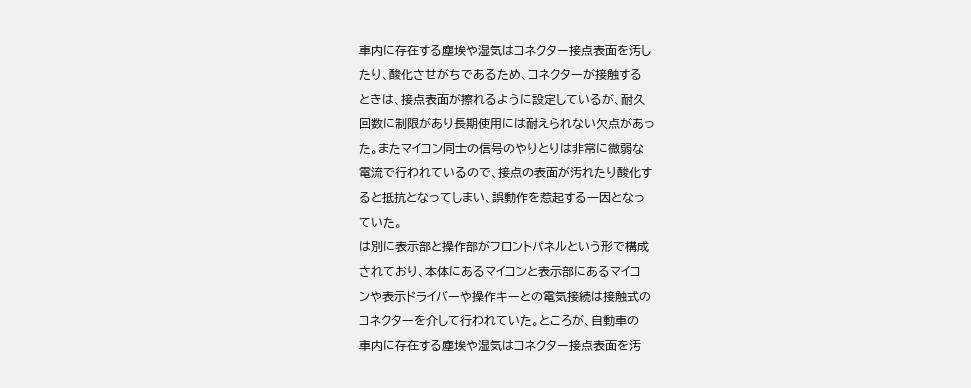車内に存在する塵埃や湿気はコネクター接点表面を汚し
たり、酸化させがちであるため、コネクターが接触する
ときは、接点表面が擦れるように設定しているが、耐久
回数に制限があり長期使用には耐えられない欠点があっ
た。またマイコン同士の信号のやりとりは非常に微弱な
電流で行われているので、接点の表面が汚れたり酸化す
ると抵抗となってしまい、誤動作を惹起する一因となっ
ていた。
は別に表示部と操作部がフロントパネルという形で構成
されており、本体にあるマイコンと表示部にあるマイコ
ンや表示ドライバーや操作キーとの電気接続は接触式の
コネクターを介して行われていた。ところが、自動車の
車内に存在する塵埃や湿気はコネクター接点表面を汚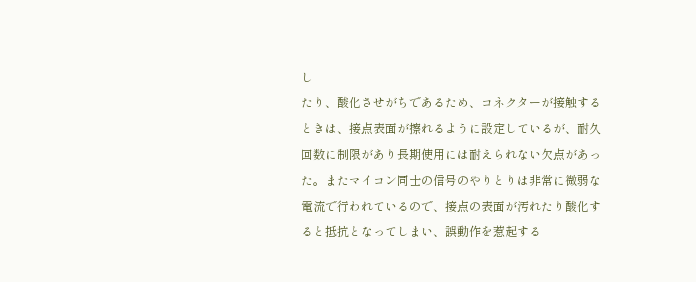し
たり、酸化させがちであるため、コネクターが接触する
ときは、接点表面が擦れるように設定しているが、耐久
回数に制限があり長期使用には耐えられない欠点があっ
た。またマイコン同士の信号のやりとりは非常に微弱な
電流で行われているので、接点の表面が汚れたり酸化す
ると抵抗となってしまい、誤動作を惹起する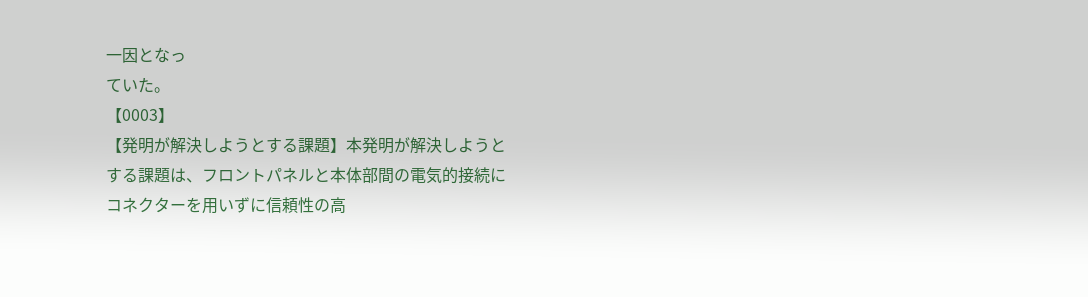一因となっ
ていた。
【0003】
【発明が解決しようとする課題】本発明が解決しようと
する課題は、フロントパネルと本体部間の電気的接続に
コネクターを用いずに信頼性の高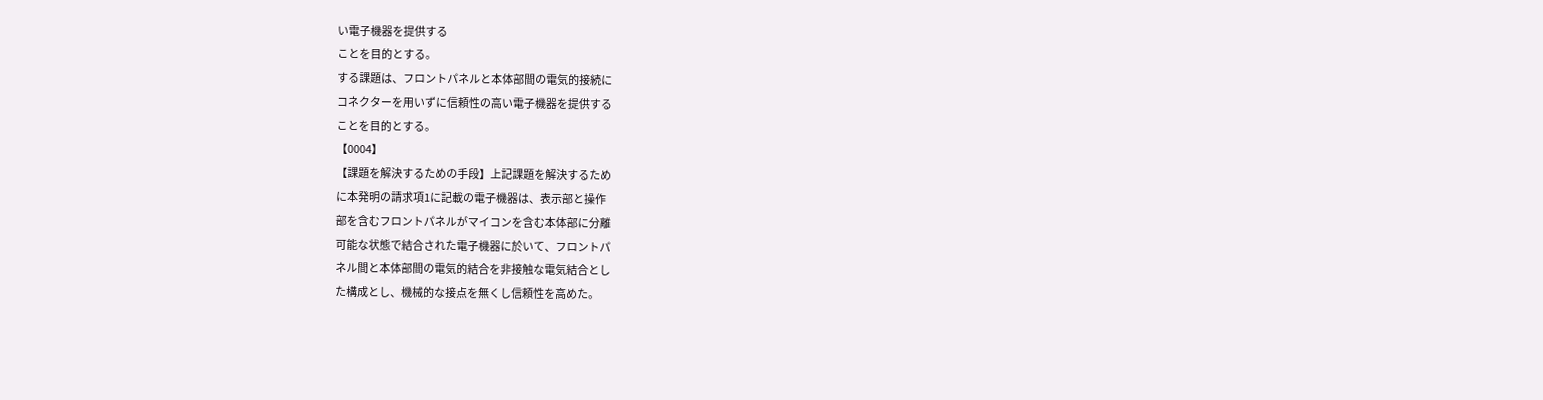い電子機器を提供する
ことを目的とする。
する課題は、フロントパネルと本体部間の電気的接続に
コネクターを用いずに信頼性の高い電子機器を提供する
ことを目的とする。
【0004】
【課題を解決するための手段】上記課題を解決するため
に本発明の請求項1に記載の電子機器は、表示部と操作
部を含むフロントパネルがマイコンを含む本体部に分離
可能な状態で結合された電子機器に於いて、フロントパ
ネル間と本体部間の電気的結合を非接触な電気結合とし
た構成とし、機械的な接点を無くし信頼性を高めた。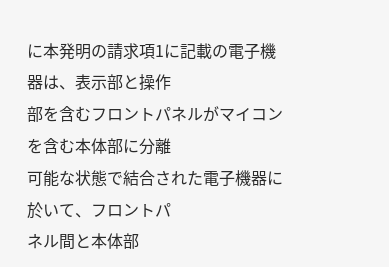に本発明の請求項1に記載の電子機器は、表示部と操作
部を含むフロントパネルがマイコンを含む本体部に分離
可能な状態で結合された電子機器に於いて、フロントパ
ネル間と本体部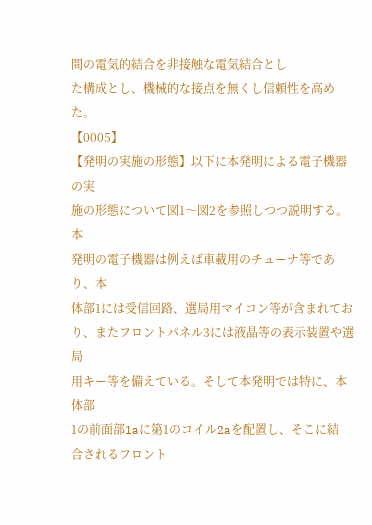間の電気的結合を非接触な電気結合とし
た構成とし、機械的な接点を無くし信頼性を高めた。
【0005】
【発明の実施の形態】以下に本発明による電子機器の実
施の形態について図1〜図2を参照しつつ説明する。本
発明の電子機器は例えば車載用のチューナ等であり、本
体部1には受信回路、選局用マイコン等が含まれてお
り、またフロントパネル3には液晶等の表示装置や選局
用キー等を備えている。そして本発明では特に、本体部
1の前面部1aに第1のコイル2aを配置し、そこに結
合されるフロント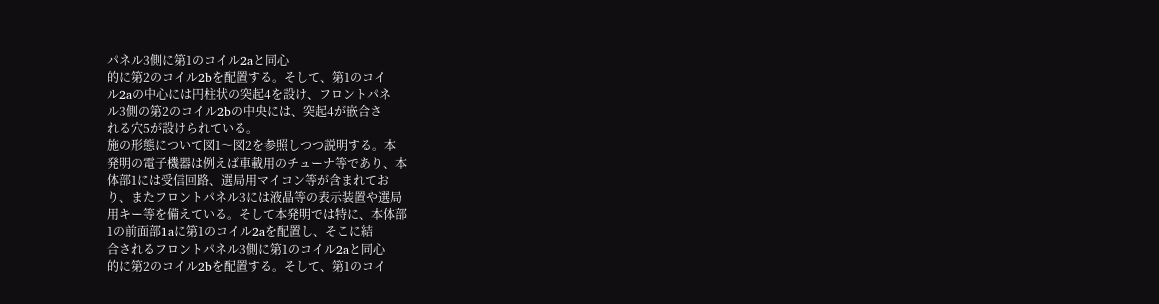パネル3側に第1のコイル2aと同心
的に第2のコイル2bを配置する。そして、第1のコイ
ル2aの中心には円柱状の突起4を設け、フロントパネ
ル3側の第2のコイル2bの中央には、突起4が嵌合さ
れる穴5が設けられている。
施の形態について図1〜図2を参照しつつ説明する。本
発明の電子機器は例えば車載用のチューナ等であり、本
体部1には受信回路、選局用マイコン等が含まれてお
り、またフロントパネル3には液晶等の表示装置や選局
用キー等を備えている。そして本発明では特に、本体部
1の前面部1aに第1のコイル2aを配置し、そこに結
合されるフロントパネル3側に第1のコイル2aと同心
的に第2のコイル2bを配置する。そして、第1のコイ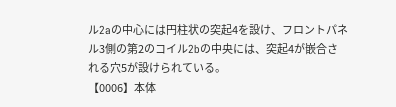ル2aの中心には円柱状の突起4を設け、フロントパネ
ル3側の第2のコイル2bの中央には、突起4が嵌合さ
れる穴5が設けられている。
【0006】本体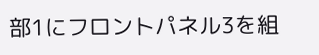部1にフロントパネル3を組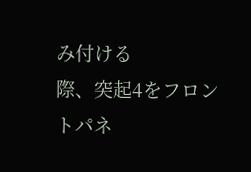み付ける
際、突起4をフロントパネ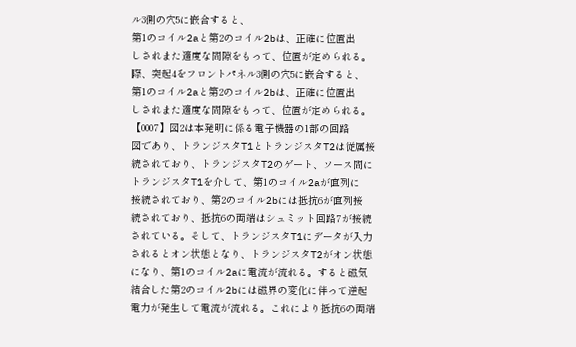ル3側の穴5に嵌合すると、
第1のコイル2aと第2のコイル2bは、正確に位置出
しされまた適度な間隙をもって、位置が定められる。
際、突起4をフロントパネル3側の穴5に嵌合すると、
第1のコイル2aと第2のコイル2bは、正確に位置出
しされまた適度な間隙をもって、位置が定められる。
【0007】図2は本発明に係る電子機器の1部の回路
図であり、トランジスタT1とトランジスタT2は従属接
続されており、トランジスタT2のゲート、ソース間に
トランジスタT1を介して、第1のコイル2aが直列に
接続されており、第2のコイル2bには抵抗6が直列接
続されており、抵抗6の両端はシュミット回路7が接続
されている。そして、トランジスタT1にデータが入力
されるとオン状態となり、トランジスタT2がオン状態
になり、第1のコイル2aに電流が流れる。すると磁気
結合した第2のコイル2bには磁界の変化に伴って逆起
電力が発生して電流が流れる。これにより抵抗6の両端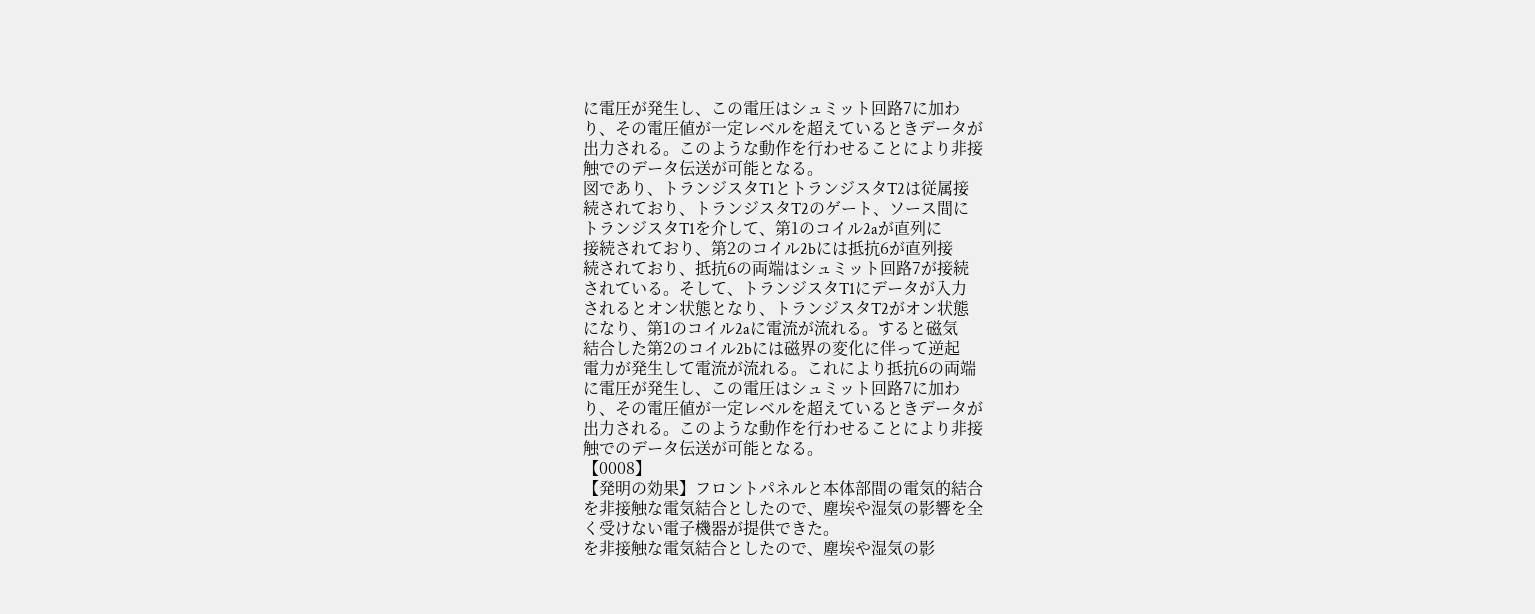に電圧が発生し、この電圧はシュミット回路7に加わ
り、その電圧値が一定レベルを超えているときデータが
出力される。このような動作を行わせることにより非接
触でのデータ伝送が可能となる。
図であり、トランジスタT1とトランジスタT2は従属接
続されており、トランジスタT2のゲート、ソース間に
トランジスタT1を介して、第1のコイル2aが直列に
接続されており、第2のコイル2bには抵抗6が直列接
続されており、抵抗6の両端はシュミット回路7が接続
されている。そして、トランジスタT1にデータが入力
されるとオン状態となり、トランジスタT2がオン状態
になり、第1のコイル2aに電流が流れる。すると磁気
結合した第2のコイル2bには磁界の変化に伴って逆起
電力が発生して電流が流れる。これにより抵抗6の両端
に電圧が発生し、この電圧はシュミット回路7に加わ
り、その電圧値が一定レベルを超えているときデータが
出力される。このような動作を行わせることにより非接
触でのデータ伝送が可能となる。
【0008】
【発明の効果】フロントパネルと本体部間の電気的結合
を非接触な電気結合としたので、塵埃や湿気の影響を全
く受けない電子機器が提供できた。
を非接触な電気結合としたので、塵埃や湿気の影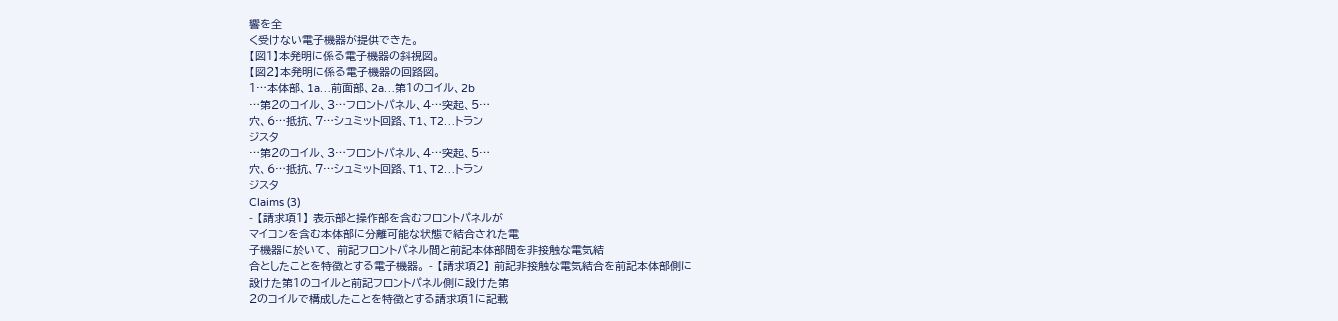響を全
く受けない電子機器が提供できた。
【図1】本発明に係る電子機器の斜視図。
【図2】本発明に係る電子機器の回路図。
1…本体部、1a…前面部、2a…第1のコイル、2b
…第2のコイル、3…フロントパネル、4…突起、5…
穴、6…抵抗、7…シュミット回路、T1、T2…トラン
ジスタ
…第2のコイル、3…フロントパネル、4…突起、5…
穴、6…抵抗、7…シュミット回路、T1、T2…トラン
ジスタ
Claims (3)
- 【請求項1】 表示部と操作部を含むフロントパネルが
マイコンを含む本体部に分離可能な状態で結合された電
子機器に於いて、 前記フロントパネル間と前記本体部間を非接触な電気結
合としたことを特徴とする電子機器。 - 【請求項2】 前記非接触な電気結合を前記本体部側に
設けた第1のコイルと前記フロントパネル側に設けた第
2のコイルで構成したことを特徴とする請求項1に記載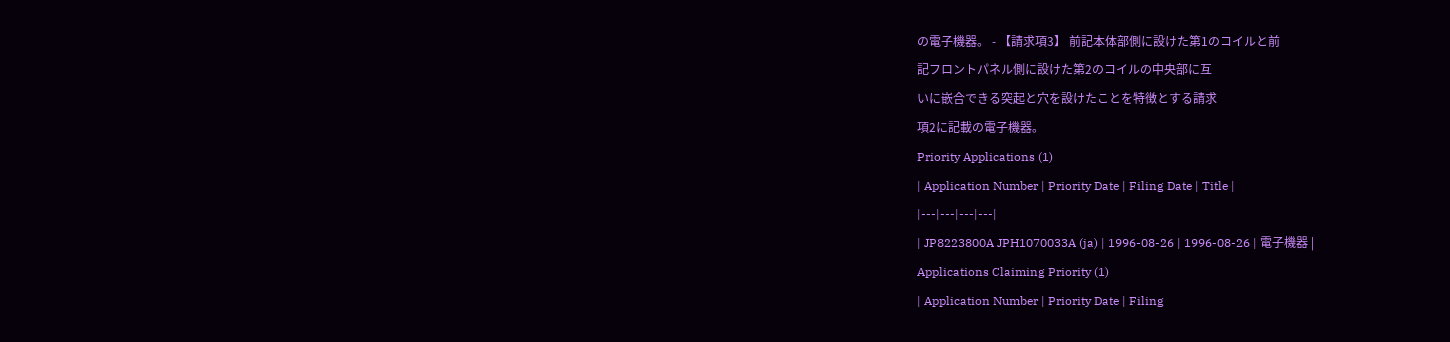の電子機器。 - 【請求項3】 前記本体部側に設けた第1のコイルと前
記フロントパネル側に設けた第2のコイルの中央部に互
いに嵌合できる突起と穴を設けたことを特徴とする請求
項2に記載の電子機器。
Priority Applications (1)
| Application Number | Priority Date | Filing Date | Title |
|---|---|---|---|
| JP8223800A JPH1070033A (ja) | 1996-08-26 | 1996-08-26 | 電子機器 |
Applications Claiming Priority (1)
| Application Number | Priority Date | Filing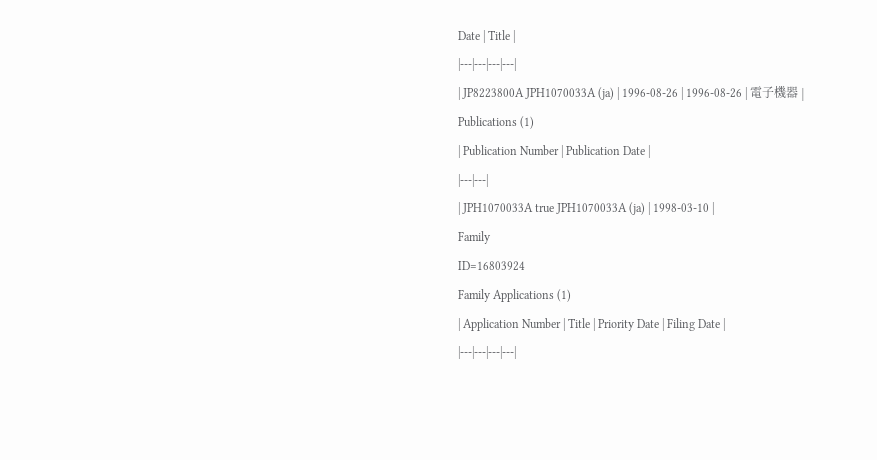Date | Title |
|---|---|---|---|
| JP8223800A JPH1070033A (ja) | 1996-08-26 | 1996-08-26 | 電子機器 |
Publications (1)
| Publication Number | Publication Date |
|---|---|
| JPH1070033A true JPH1070033A (ja) | 1998-03-10 |
Family
ID=16803924
Family Applications (1)
| Application Number | Title | Priority Date | Filing Date |
|---|---|---|---|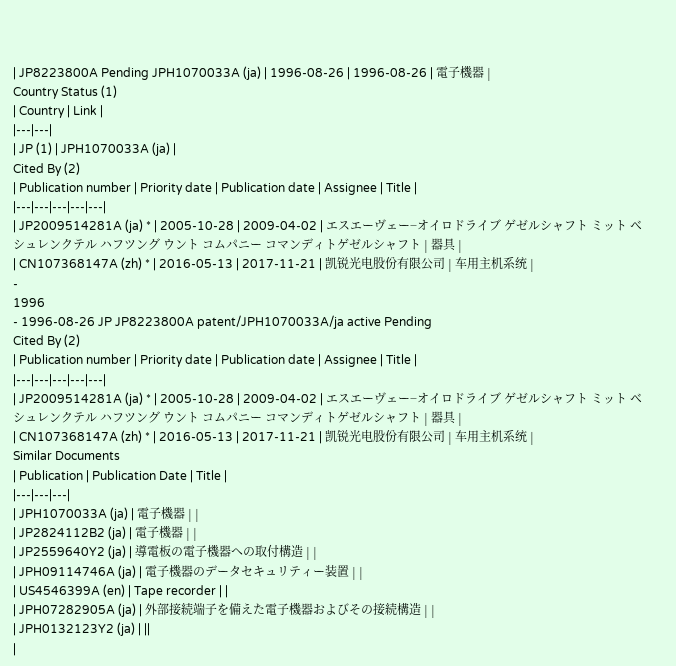| JP8223800A Pending JPH1070033A (ja) | 1996-08-26 | 1996-08-26 | 電子機器 |
Country Status (1)
| Country | Link |
|---|---|
| JP (1) | JPH1070033A (ja) |
Cited By (2)
| Publication number | Priority date | Publication date | Assignee | Title |
|---|---|---|---|---|
| JP2009514281A (ja) * | 2005-10-28 | 2009-04-02 | エスエーヴェー−オイロドライブ ゲゼルシャフト ミット ベシュレンクテル ハフツング ウント コムパニー コマンディトゲゼルシャフト | 器具 |
| CN107368147A (zh) * | 2016-05-13 | 2017-11-21 | 凯锐光电股份有限公司 | 车用主机系统 |
-
1996
- 1996-08-26 JP JP8223800A patent/JPH1070033A/ja active Pending
Cited By (2)
| Publication number | Priority date | Publication date | Assignee | Title |
|---|---|---|---|---|
| JP2009514281A (ja) * | 2005-10-28 | 2009-04-02 | エスエーヴェー−オイロドライブ ゲゼルシャフト ミット ベシュレンクテル ハフツング ウント コムパニー コマンディトゲゼルシャフト | 器具 |
| CN107368147A (zh) * | 2016-05-13 | 2017-11-21 | 凯锐光电股份有限公司 | 车用主机系统 |
Similar Documents
| Publication | Publication Date | Title |
|---|---|---|
| JPH1070033A (ja) | 電子機器 | |
| JP2824112B2 (ja) | 電子機器 | |
| JP2559640Y2 (ja) | 導電板の電子機器への取付構造 | |
| JPH09114746A (ja) | 電子機器のデータセキュリティー装置 | |
| US4546399A (en) | Tape recorder | |
| JPH07282905A (ja) | 外部接続端子を備えた電子機器およびその接続構造 | |
| JPH0132123Y2 (ja) | ||
|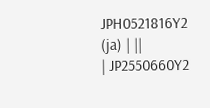JPH0521816Y2 (ja) | ||
| JP2550660Y2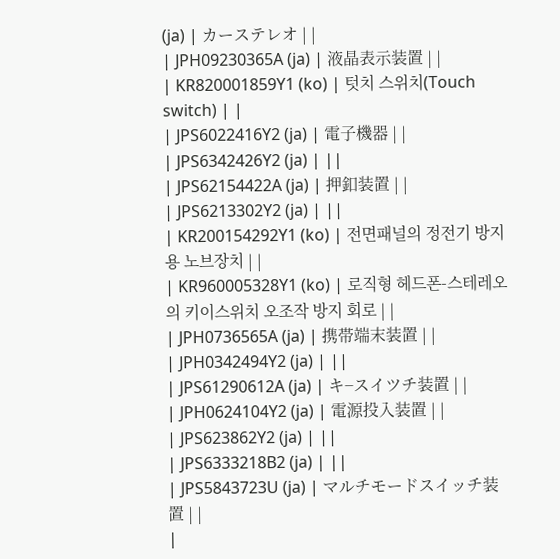(ja) | カーステレオ | |
| JPH09230365A (ja) | 液晶表示装置 | |
| KR820001859Y1 (ko) | 텃치 스위치(Touch switch) | |
| JPS6022416Y2 (ja) | 電子機器 | |
| JPS6342426Y2 (ja) | ||
| JPS62154422A (ja) | 押釦装置 | |
| JPS6213302Y2 (ja) | ||
| KR200154292Y1 (ko) | 전면패널의 정전기 방지용 노브장치 | |
| KR960005328Y1 (ko) | 로직형 헤드폰-스테레오의 키이스위치 오조작 방지 회로 | |
| JPH0736565A (ja) | 携帯端末装置 | |
| JPH0342494Y2 (ja) | ||
| JPS61290612A (ja) | キ−スイツチ装置 | |
| JPH0624104Y2 (ja) | 電源投入装置 | |
| JPS623862Y2 (ja) | ||
| JPS6333218B2 (ja) | ||
| JPS5843723U (ja) | マルチモードスイッチ装置 | |
|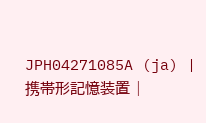JPH04271085A (ja) | 携帯形記憶装置 |